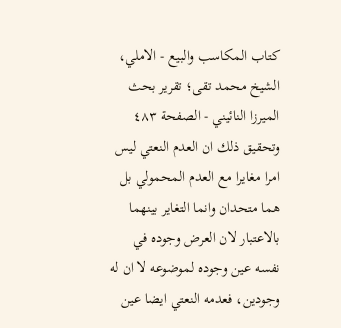كتاب المكاسب والبيع - الاملي، الشيخ محمد تقى؛ تقرير بحث الميرزا النائيني - الصفحة ٤٨٣
وتحقيق ذلك ان العدم النعتي ليس امرا مغايرا مع العدم المحمولي بل هما متحدان وانما التغاير بينهما بالاعتبار لان العرض وجوده في نفسه عين وجوده لموضوعه لا ان له وجودين، فعدمه النعتي ايضا عين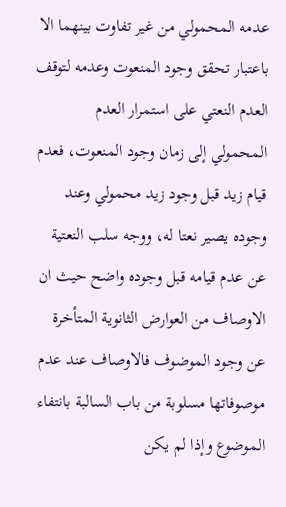عدمه المحمولي من غير تفاوت بينهما الا باعتبار تحقق وجود المنعوت وعدمه لتوقف العدم النعتي على استمرار العدم المحمولي إلى زمان وجود المنعوت، فعدم قيام زيد قبل وجود زيد محمولي وعند وجوده يصير نعتا له، ووجه سلب النعتية عن عدم قيامه قبل وجوده واضح حيث ان الاوصاف من العوارض الثانوية المتأخرة عن وجود الموضوف فالاوصاف عند عدم موصوفاتها مسلوبة من باب السالبة بانتفاء الموضوع وإذا لم يكن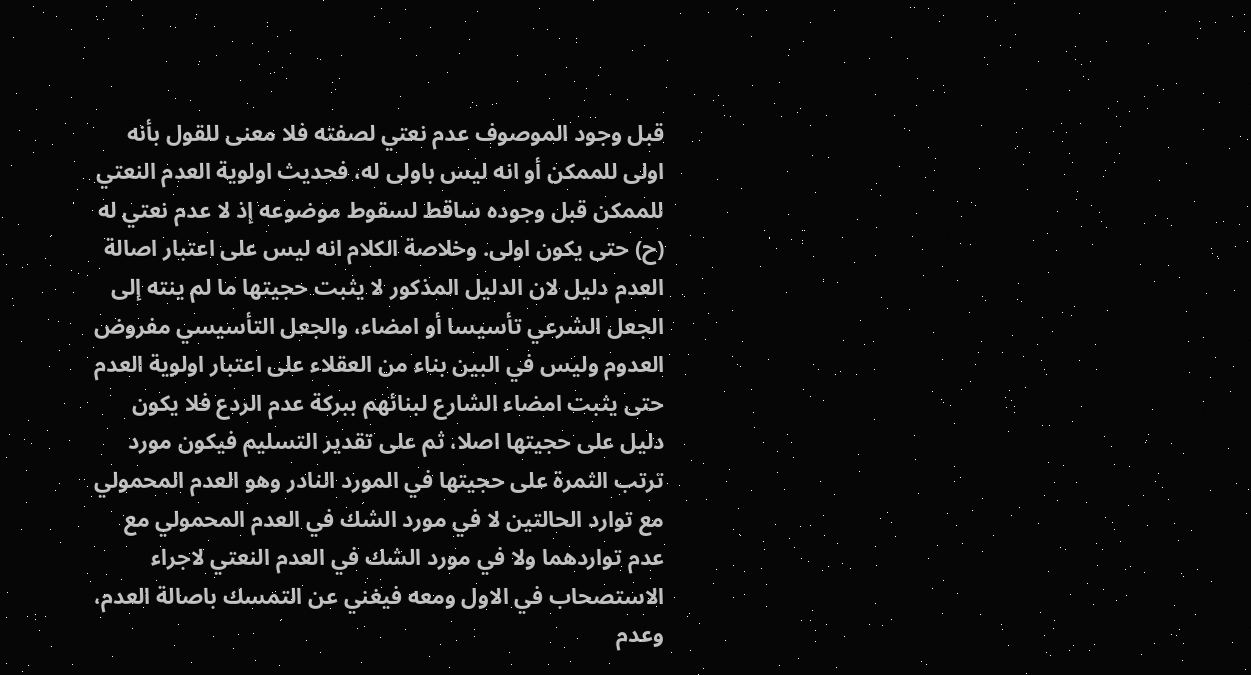قبل وجود الموصوف عدم نعتي لصفته فلا معنى للقول بأنه اولى للممكن أو انه ليس باولى له، فحديث اولوية العدم النعتي للممكن قبل وجوده ساقط لسقوط موضوعه إذ لا عدم نعتي له (ح) حتى يكون اولى. وخلاصة الكلام انه ليس على اعتبار اصالة العدم دليل لان الدليل المذكور لا يثبت حجيتها ما لم ينته إلى الجعل الشرعي تأسيسا أو امضاء، والجعل التأسيسي مفروض العدوم وليس في البين بناء من العقلاء على اعتبار اولوية العدم حتى يثبت امضاء الشارع لبنائهم ببركة عدم الردع فلا يكون دليل على حجيتها اصلا، ثم على تقدير التسليم فيكون مورد ترتب الثمرة على حجيتها في المورد النادر وهو العدم المحمولي مع توارد الحالتين لا في مورد الشك في العدم المحمولي مع عدم تواردهما ولا في مورد الشك في العدم النعتي لاجراء الاستصحاب في الاول ومعه فيغني عن التمسك باصالة العدم، وعدم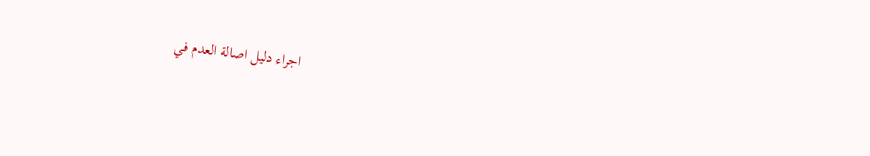اجراء دليل اصالة العدم في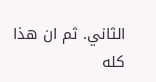الثاني. ثم ان هذا كله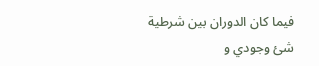فيما كان الدوران بين شرطية شئ وجودي و